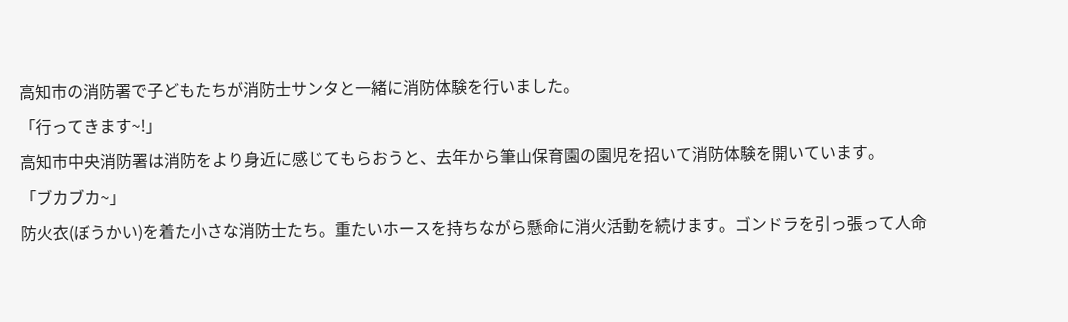高知市の消防署で子どもたちが消防士サンタと一緒に消防体験を行いました。
「行ってきます~!」
高知市中央消防署は消防をより身近に感じてもらおうと、去年から筆山保育園の園児を招いて消防体験を開いています。
「ブカブカ~」
防火衣(ぼうかい)を着た小さな消防士たち。重たいホースを持ちながら懸命に消火活動を続けます。ゴンドラを引っ張って人命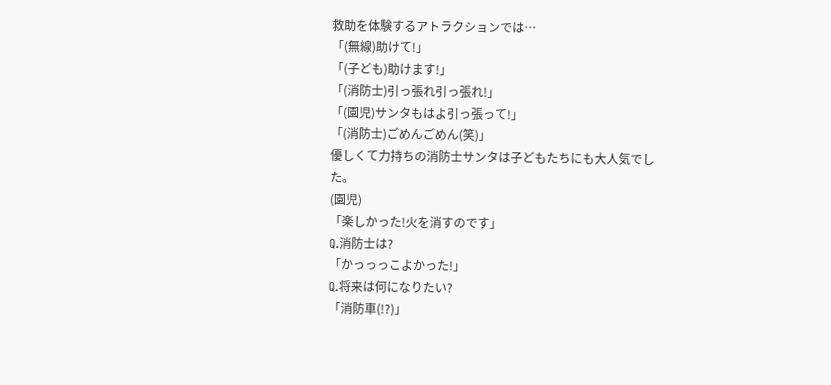救助を体験するアトラクションでは…
「(無線)助けて!」
「(子ども)助けます!」
「(消防士)引っ張れ引っ張れ!」
「(園児)サンタもはよ引っ張って!」
「(消防士)ごめんごめん(笑)」
優しくて力持ちの消防士サンタは子どもたちにも大人気でした。
(園児)
「楽しかった!火を消すのです」
Q.消防士は?
「かっっっこよかった!」
Q.将来は何になりたい?
「消防車(!?)」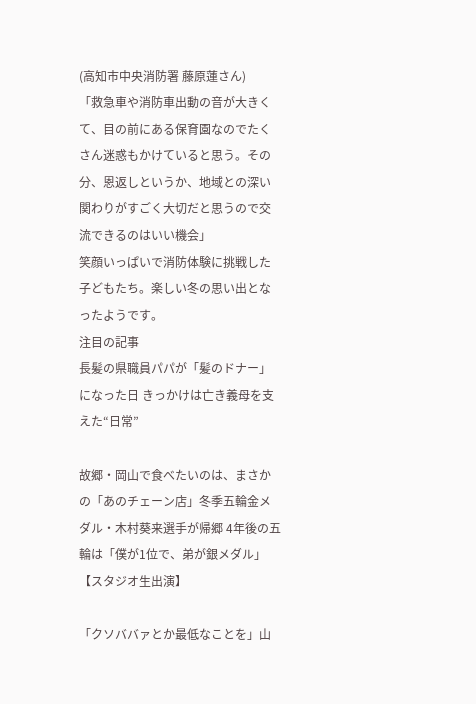(高知市中央消防署 藤原蓮さん)
「救急車や消防車出動の音が大きくて、目の前にある保育園なのでたくさん迷惑もかけていると思う。その分、恩返しというか、地域との深い関わりがすごく大切だと思うので交流できるのはいい機会」
笑顔いっぱいで消防体験に挑戦した子どもたち。楽しい冬の思い出となったようです。
注目の記事
長髪の県職員パパが「髪のドナー」になった日 きっかけは亡き義母を支えた“日常”

故郷・岡山で食べたいのは、まさかの「あのチェーン店」冬季五輪金メダル・木村葵来選手が帰郷 4年後の五輪は「僕が1位で、弟が銀メダル」【スタジオ生出演】

「クソババァとか最低なことを」山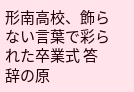形南高校、飾らない言葉で彩られた卒業式 答辞の原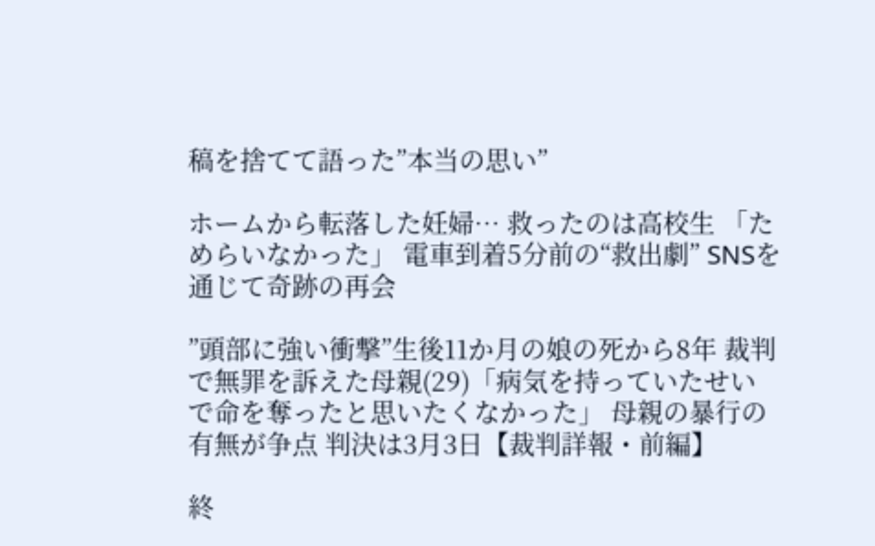稿を捨てて語った”本当の思い”

ホームから転落した妊婦… 救ったのは高校生 「ためらいなかった」 電車到着5分前の“救出劇” SNSを通じて奇跡の再会

”頭部に強い衝撃”生後11か月の娘の死から8年 裁判で無罪を訴えた母親(29)「病気を持っていたせいで命を奪ったと思いたくなかった」 母親の暴行の有無が争点 判決は3月3日【裁判詳報・前編】

終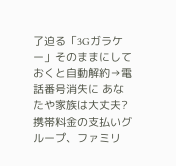了迫る「3Gガラケー」そのままにしておくと自動解約→電話番号消失に あなたや家族は大丈夫? 携帯料金の支払いグループ、ファミリ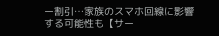ー割引…家族のスマホ回線に影響する可能性も【サー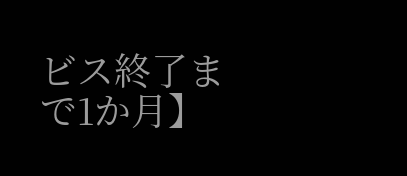ビス終了まで1か月】